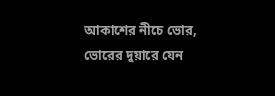আকাশের নীচে ভোর,
ভোরের দুয়ারে যেন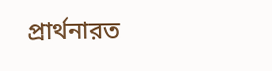প্রার্থনারত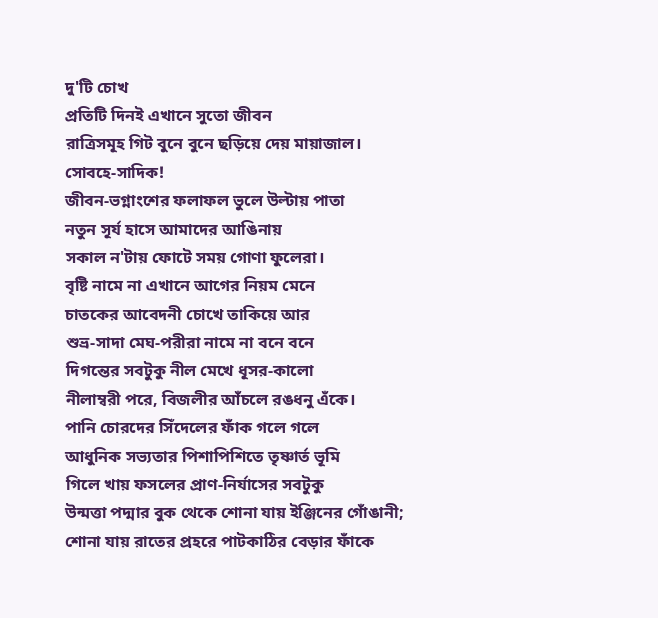দু'টি চোখ
প্রতিটি দিনই এখানে সুতো জীবন
রাত্রিসমূহ গিট বুনে বুনে ছড়িয়ে দেয় মায়াজাল।
সোবহে-সাদিক!
জীবন-ভগ্নাংশের ফলাফল ভুলে উল্টায় পাতা
নতুন সূর্য হাসে আমাদের আঙিনায়
সকাল ন'টায় ফোটে সময় গোণা ফুলেরা।
বৃষ্টি নামে না এখানে আগের নিয়ম মেনে
চাতকের আবেদনী চোখে তাকিয়ে আর
শুভ্র-সাদা মেঘ-পরীরা নামে না বনে বনে
দিগন্তের সবটুকু নীল মেখে ধূসর-কালো
নীলাম্বরী পরে, বিজলীর আঁচলে রঙধনু এঁকে।
পানি চোরদের সিঁদেলের ফাঁক গলে গলে
আধুনিক সভ্যতার পিশাপিশিতে তৃষ্ণার্ত ভূমি
গিলে খায় ফসলের প্রাণ-নির্যাসের সবটুকু
উন্মত্তা পদ্মার বুক থেকে শোনা যায় ইঞ্জিনের গোঁঙানী;
শোনা যায় রাতের প্রহরে পাটকাঠির বেড়ার ফাঁকে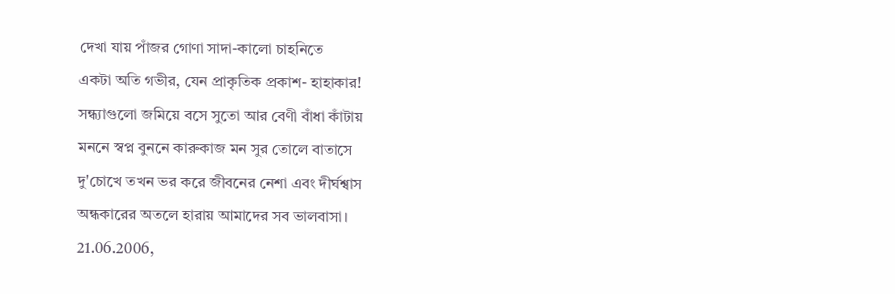দেখা যায় পাঁজর গোণা সাদা-কালো চাহনিতে
একটা অতি গভীর, যেন প্রাকৃতিক প্রকাশ- হাহাকার!
সন্ধ্যাগুলো জমিয়ে বসে সুতো আর বেণী বাঁধা কাঁটায়
মননে স্বপ্ন বুননে কারুকাজ মন সুর তোলে বাতাসে
দু'চোখে তখন ভর করে জীবনের নেশা এবং দীর্ঘশ্বাস
অন্ধকারের অতলে হারায় আমাদের সব ভালবাসা।
21.06.2006,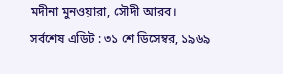মদীনা মুনওয়ারা, সৌদী আরব।
সর্বশেষ এডিট : ৩১ শে ডিসেম্বর, ১৯৬৯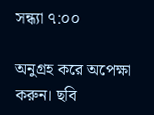সন্ধ্যা ৭:০০

অনুগ্রহ করে অপেক্ষা করুন। ছবি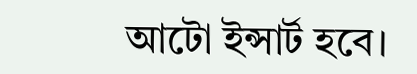আটো ইন্সার্ট হবে।